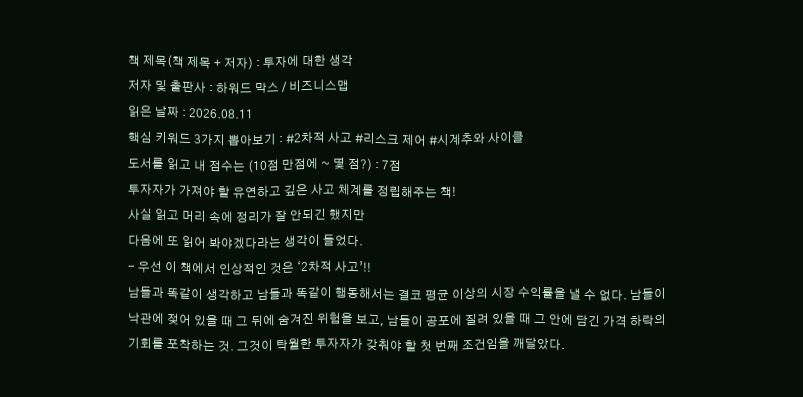책 제목(책 제목 + 저자) : 투자에 대한 생각
저자 및 출판사 : 하워드 막스 / 비즈니스맵
읽은 날짜 : 2026.08.11
핵심 키워드 3가지 뽑아보기 : #2차적 사고 #리스크 제어 #시계추와 사이클
도서를 읽고 내 점수는 (10점 만점에 ~ 몇 점?) : 7점
투자자가 가져야 할 유연하고 깊은 사고 체계를 정립해주는 책!
사실 읽고 머리 속에 정리가 잘 안되긴 했지만
다음에 또 읽어 봐야겠다라는 생각이 들었다.
- 우선 이 책에서 인상적인 것은 ‘2차적 사고’!!
남들과 똑같이 생각하고 남들과 똑같이 행동해서는 결코 평균 이상의 시장 수익률을 낼 수 없다. 남들이 낙관에 젖어 있을 때 그 뒤에 숨겨진 위험을 보고, 남들이 공포에 질려 있을 때 그 안에 담긴 가격 하락의 기회를 포착하는 것. 그것이 탁월한 투자자가 갖춰야 할 첫 번째 조건임을 깨달았다.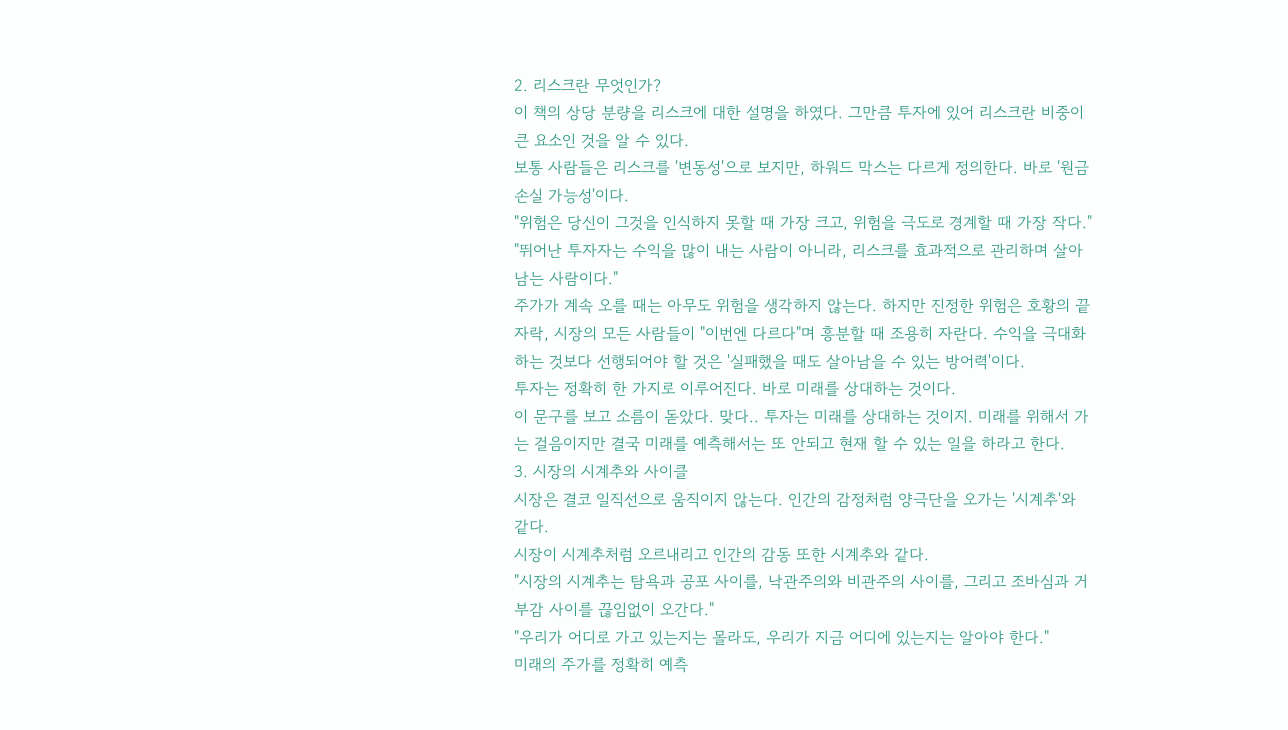2. 리스크란 무엇인가?
이 책의 상당 분량을 리스크에 대한 설명을 하였다. 그만큼 투자에 있어 리스크란 비중이 큰 요소인 것을 알 수 있다.
보통 사람들은 리스크를 '변동성'으로 보지만, 하워드 막스는 다르게 정의한다. 바로 '원금 손실 가능성'이다.
"위험은 당신이 그것을 인식하지 못할 때 가장 크고, 위험을 극도로 경계할 때 가장 작다."
"뛰어난 투자자는 수익을 많이 내는 사람이 아니라, 리스크를 효과적으로 관리하며 살아남는 사람이다."
주가가 계속 오를 때는 아무도 위험을 생각하지 않는다. 하지만 진정한 위험은 호황의 끝자락, 시장의 모든 사람들이 "이번엔 다르다"며 흥분할 때 조용히 자란다. 수익을 극대화하는 것보다 선행되어야 할 것은 '실패했을 때도 살아남을 수 있는 방어력'이다.
투자는 정확히 한 가지로 이루어진다. 바로 미래를 상대하는 것이다.
이 문구를 보고 소름이 돋았다. 맞다.. 투자는 미래를 상대하는 것이지. 미래를 위해서 가는 걸음이지만 결국 미래를 예측해서는 또 안되고 현재 할 수 있는 일을 하라고 한다.
3. 시장의 시계추와 사이클
시장은 결코 일직선으로 움직이지 않는다. 인간의 감정처럼 양극단을 오가는 '시계추'와 같다.
시장이 시계추처럼 오르내리고 인간의 감동 또한 시계추와 같다.
"시장의 시계추는 탐욕과 공포 사이를, 낙관주의와 비관주의 사이를, 그리고 조바심과 거부감 사이를 끊임없이 오간다."
"우리가 어디로 가고 있는지는 몰라도, 우리가 지금 어디에 있는지는 알아야 한다."
미래의 주가를 정확히 예측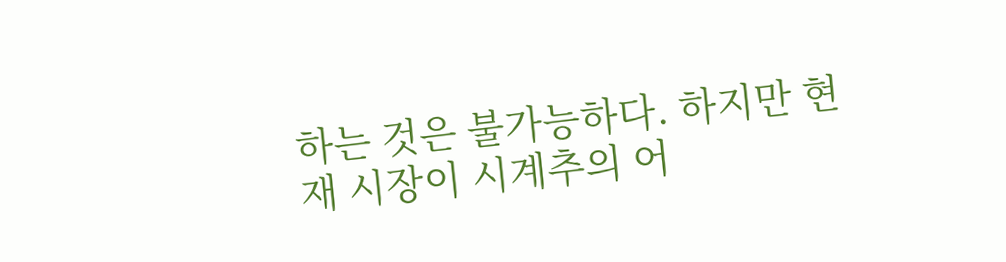하는 것은 불가능하다. 하지만 현재 시장이 시계추의 어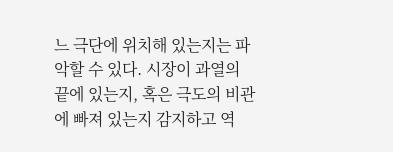느 극단에 위치해 있는지는 파악할 수 있다. 시장이 과열의 끝에 있는지, 혹은 극도의 비관에 빠져 있는지 감지하고 역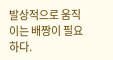발상적으로 움직이는 배짱이 필요하다.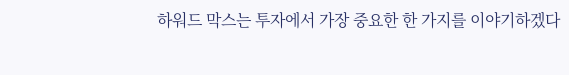하워드 막스는 투자에서 가장 중요한 한 가지를 이야기하겠다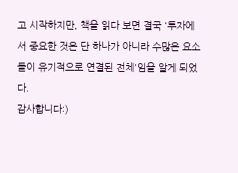고 시작하지만, 책을 읽다 보면 결국 '투자에서 중요한 것은 단 하나가 아니라 수많은 요소들이 유기적으로 연결된 전체'임을 알게 되었다.
감사합니다:)